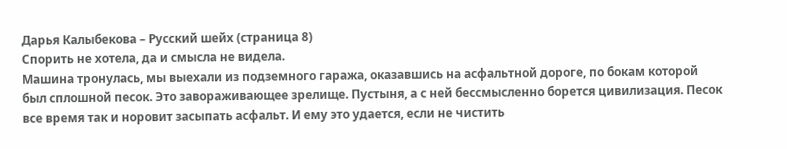Дарья Калыбекова – Русский шейх (страница 8)
Спорить не хотела, да и смысла не видела.
Машина тронулась, мы выехали из подземного гаража, оказавшись на асфальтной дороге, по бокам которой был сплошной песок. Это завораживающее зрелище. Пустыня, а с ней бессмысленно борется цивилизация. Песок все время так и норовит засыпать асфальт. И ему это удается, если не чистить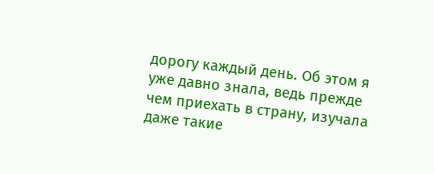дорогу каждый день. Об этом я уже давно знала, ведь прежде чем приехать в страну, изучала даже такие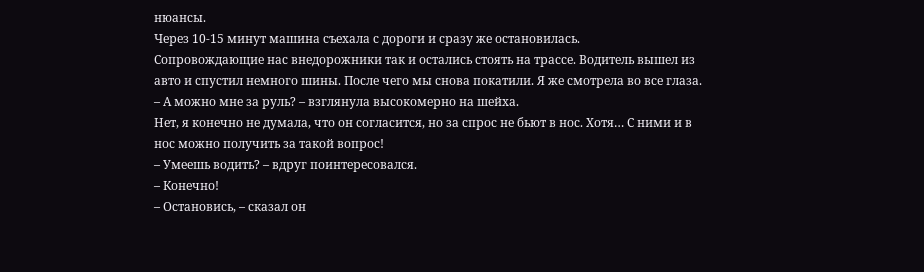нюансы.
Через 10-15 минут машина съехала с дороги и сразу же остановилась.
Сопровождающие нас внедорожники так и остались стоять на трассе. Водитель вышел из авто и спустил немного шины. После чего мы снова покатили. Я же смотрела во все глаза.
– А можно мне за руль? – взглянула высокомерно на шейха.
Нет, я конечно не думала, что он согласится, но за спрос не бьют в нос. Хотя… С ними и в нос можно получить за такой вопрос!
– Умеешь водить? – вдруг поинтересовался.
– Конечно!
– Остановись, – сказал он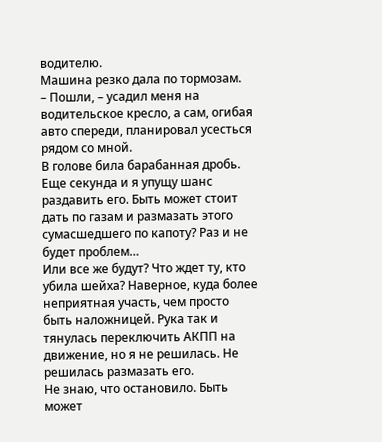водителю.
Машина резко дала по тормозам.
– Пошли, – усадил меня на водительское кресло, а сам, огибая авто спереди, планировал усесться рядом со мной.
В голове била барабанная дробь. Еще секунда и я упущу шанс раздавить его. Быть может стоит дать по газам и размазать этого сумасшедшего по капоту? Раз и не будет проблем…
Или все же будут? Что ждет ту, кто убила шейха? Наверное, куда более неприятная участь, чем просто быть наложницей. Рука так и тянулась переключить АКПП на движение, но я не решилась. Не решилась размазать его.
Не знаю, что остановило. Быть может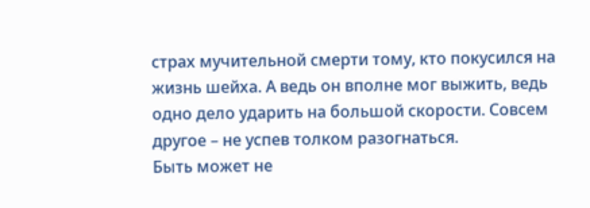страх мучительной смерти тому, кто покусился на жизнь шейха. А ведь он вполне мог выжить, ведь одно дело ударить на большой скорости. Совсем другое – не успев толком разогнаться.
Быть может не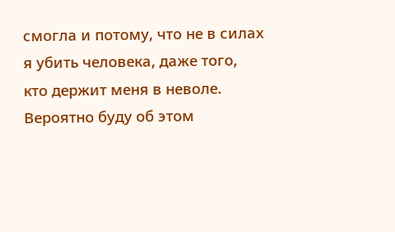смогла и потому, что не в силах я убить человека, даже того, кто держит меня в неволе. Вероятно буду об этом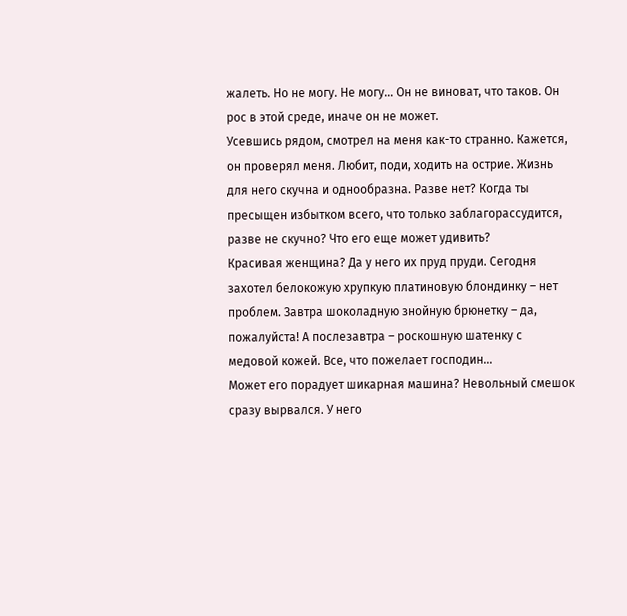жалеть. Но не могу. Не могу… Он не виноват, что таков. Он рос в этой среде, иначе он не может.
Усевшись рядом, смотрел на меня как-то странно. Кажется, он проверял меня. Любит, поди, ходить на острие. Жизнь для него скучна и однообразна. Разве нет? Когда ты пресыщен избытком всего, что только заблагорассудится, разве не скучно? Что его еще может удивить?
Красивая женщина? Да у него их пруд пруди. Сегодня захотел белокожую хрупкую платиновую блондинку – нет проблем. Завтра шоколадную знойную брюнетку – да, пожалуйста! А послезавтра – роскошную шатенку с медовой кожей. Все, что пожелает господин…
Может его порадует шикарная машина? Невольный смешок сразу вырвался. У него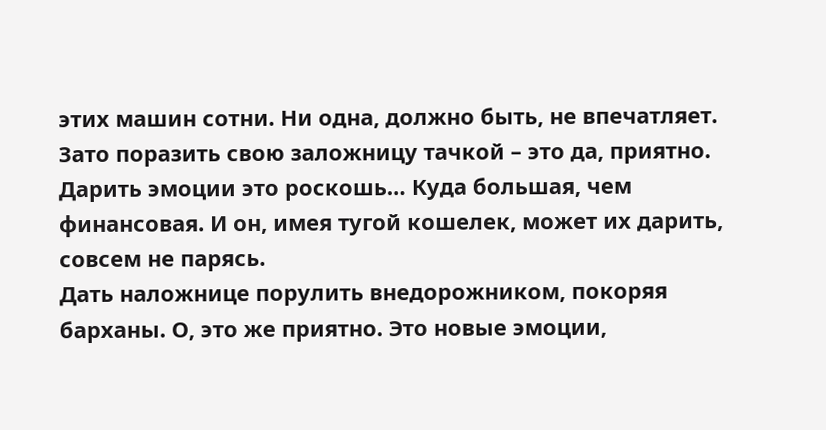этих машин сотни. Ни одна, должно быть, не впечатляет. Зато поразить свою заложницу тачкой – это да, приятно. Дарить эмоции это роскошь… Куда большая, чем финансовая. И он, имея тугой кошелек, может их дарить, совсем не парясь.
Дать наложнице порулить внедорожником, покоряя барханы. О, это же приятно. Это новые эмоции,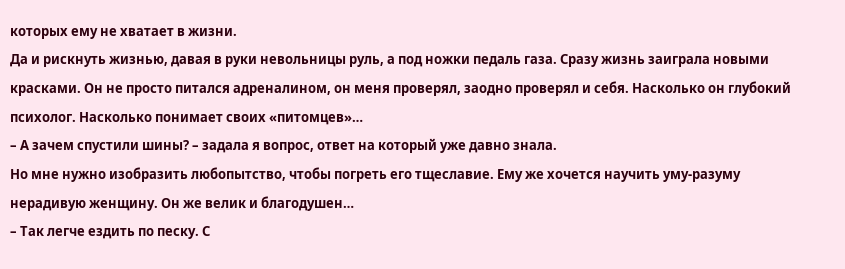которых ему не хватает в жизни.
Да и рискнуть жизнью, давая в руки невольницы руль, а под ножки педаль газа. Сразу жизнь заиграла новыми красками. Он не просто питался адреналином, он меня проверял, заодно проверял и себя. Насколько он глубокий психолог. Насколько понимает своих «питомцев»…
– А зачем спустили шины? – задала я вопрос, ответ на который уже давно знала.
Но мне нужно изобразить любопытство, чтобы погреть его тщеславие. Ему же хочется научить уму-разуму нерадивую женщину. Он же велик и благодушен…
– Так легче ездить по песку. С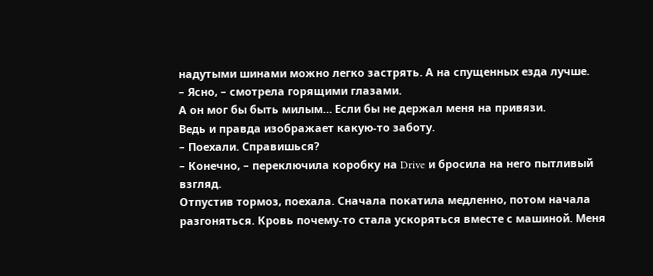надутыми шинами можно легко застрять. А на спущенных езда лучше.
– Ясно, – смотрела горящими глазами.
А он мог бы быть милым… Если бы не держал меня на привязи.
Ведь и правда изображает какую-то заботу.
– Поехали. Справишься?
– Конечно, – переключила коробку на Drive и бросила на него пытливый взгляд.
Отпустив тормоз, поехала. Сначала покатила медленно, потом начала разгоняться. Кровь почему-то стала ускоряться вместе с машиной. Меня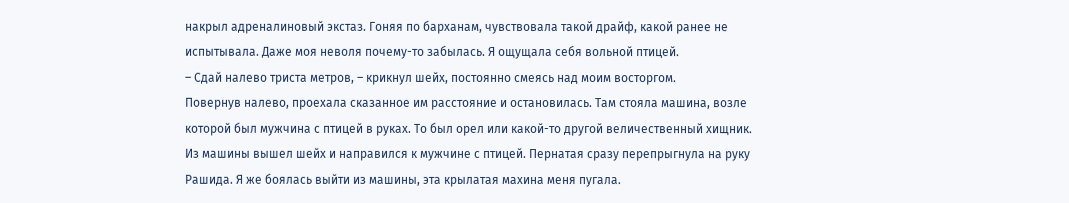накрыл адреналиновый экстаз. Гоняя по барханам, чувствовала такой драйф, какой ранее не испытывала. Даже моя неволя почему-то забылась. Я ощущала себя вольной птицей.
– Сдай налево триста метров, – крикнул шейх, постоянно смеясь над моим восторгом.
Повернув налево, проехала сказанное им расстояние и остановилась. Там стояла машина, возле которой был мужчина с птицей в руках. То был орел или какой-то другой величественный хищник. Из машины вышел шейх и направился к мужчине с птицей. Пернатая сразу перепрыгнула на руку Рашида. Я же боялась выйти из машины, эта крылатая махина меня пугала.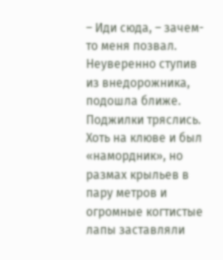– Иди сюда, – зачем-то меня позвал.
Неуверенно ступив из внедорожника, подошла ближе. Поджилки тряслись. Хоть на клюве и был «намордник», но размах крыльев в пару метров и огромные когтистые лапы заставляли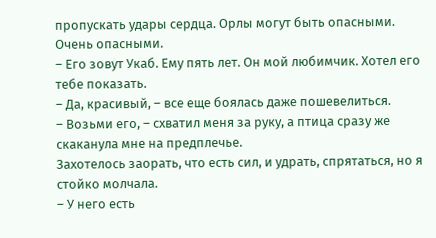пропускать удары сердца. Орлы могут быть опасными. Очень опасными.
– Его зовут Укаб. Ему пять лет. Он мой любимчик. Хотел его тебе показать.
– Да, красивый, – все еще боялась даже пошевелиться.
– Возьми его, – схватил меня за руку, а птица сразу же скаканула мне на предплечье.
Захотелось заорать, что есть сил, и удрать, спрятаться, но я стойко молчала.
– У него есть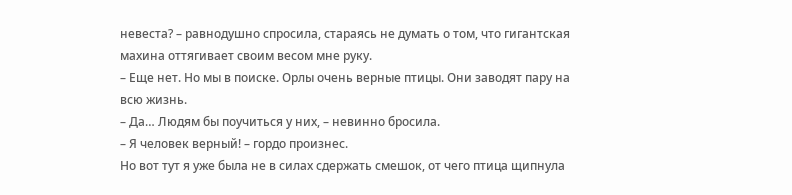невеста? – равнодушно спросила, стараясь не думать о том, что гигантская махина оттягивает своим весом мне руку.
– Еще нет. Но мы в поиске. Орлы очень верные птицы. Они заводят пару на всю жизнь.
– Да… Людям бы поучиться у них, – невинно бросила.
– Я человек верный! – гордо произнес.
Но вот тут я уже была не в силах сдержать смешок, от чего птица щипнула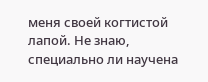меня своей когтистой лапой. Не знаю, специально ли научена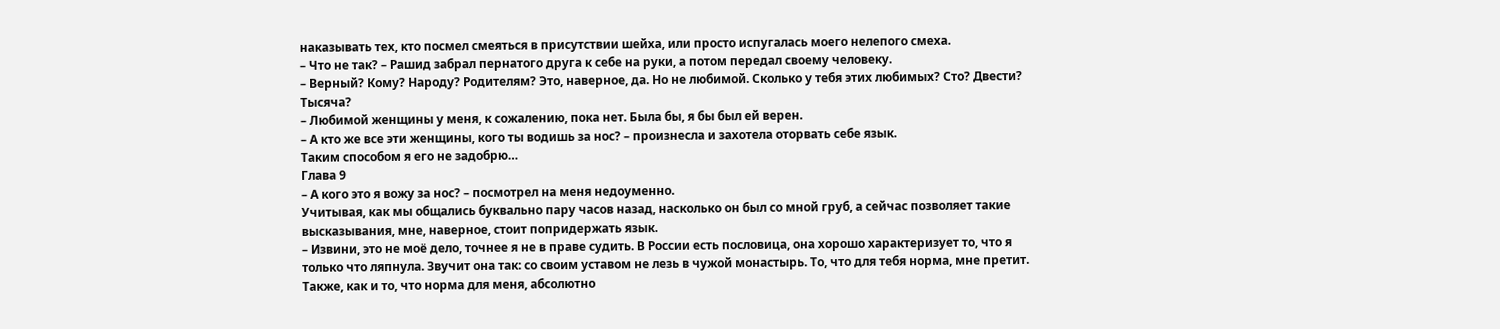наказывать тех, кто посмел смеяться в присутствии шейха, или просто испугалась моего нелепого смеха.
– Что не так? – Рашид забрал пернатого друга к себе на руки, а потом передал своему человеку.
– Верный? Кому? Народу? Родителям? Это, наверное, да. Но не любимой. Сколько у тебя этих любимых? Сто? Двести? Тысяча?
– Любимой женщины у меня, к сожалению, пока нет. Была бы, я бы был ей верен.
– А кто же все эти женщины, кого ты водишь за нос? – произнесла и захотела оторвать себе язык.
Таким способом я его не задобрю…
Глава 9
– А кого это я вожу за нос? – посмотрел на меня недоуменно.
Учитывая, как мы общались буквально пару часов назад, насколько он был со мной груб, а сейчас позволяет такие высказывания, мне, наверное, стоит попридержать язык.
– Извини, это не моё дело, точнее я не в праве судить. В России есть пословица, она хорошо характеризует то, что я только что ляпнула. Звучит она так: со своим уставом не лезь в чужой монастырь. То, что для тебя норма, мне претит. Также, как и то, что норма для меня, абсолютно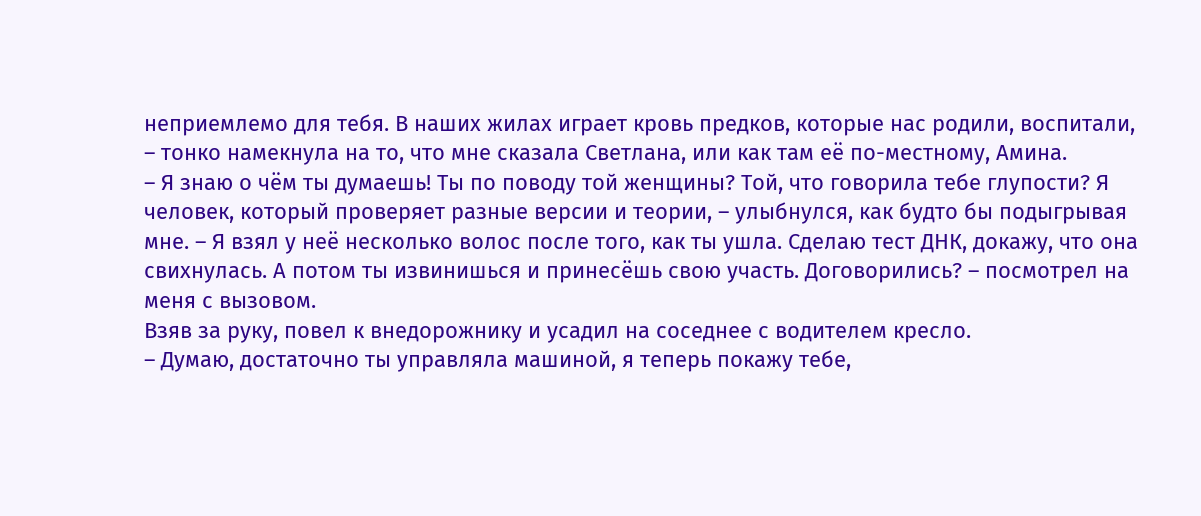неприемлемо для тебя. В наших жилах играет кровь предков, которые нас родили, воспитали, – тонко намекнула на то, что мне сказала Светлана, или как там её по-местному, Амина.
– Я знаю о чём ты думаешь! Ты по поводу той женщины? Той, что говорила тебе глупости? Я человек, который проверяет разные версии и теории, – улыбнулся, как будто бы подыгрывая мне. – Я взял у неё несколько волос после того, как ты ушла. Сделаю тест ДНК, докажу, что она свихнулась. А потом ты извинишься и принесёшь свою участь. Договорились? – посмотрел на меня с вызовом.
Взяв за руку, повел к внедорожнику и усадил на соседнее с водителем кресло.
– Думаю, достаточно ты управляла машиной, я теперь покажу тебе,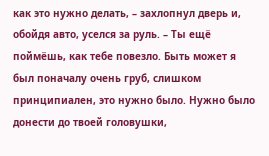как это нужно делать, – захлопнул дверь и, обойдя авто, уселся за руль. – Ты ещё поймёшь, как тебе повезло. Быть может я был поначалу очень груб, слишком принципиален, это нужно было. Нужно было донести до твоей головушки,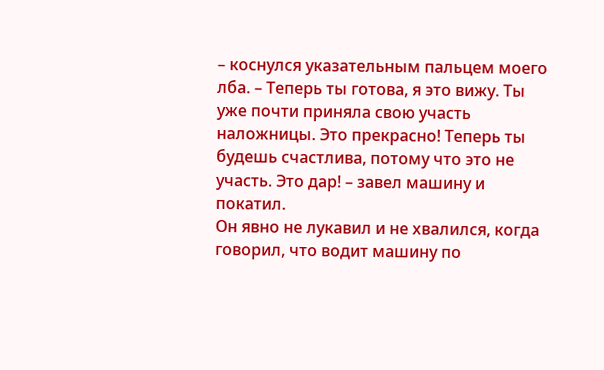– коснулся указательным пальцем моего лба. – Теперь ты готова, я это вижу. Ты уже почти приняла свою участь наложницы. Это прекрасно! Теперь ты будешь счастлива, потому что это не участь. Это дар! – завел машину и покатил.
Он явно не лукавил и не хвалился, когда говорил, что водит машину по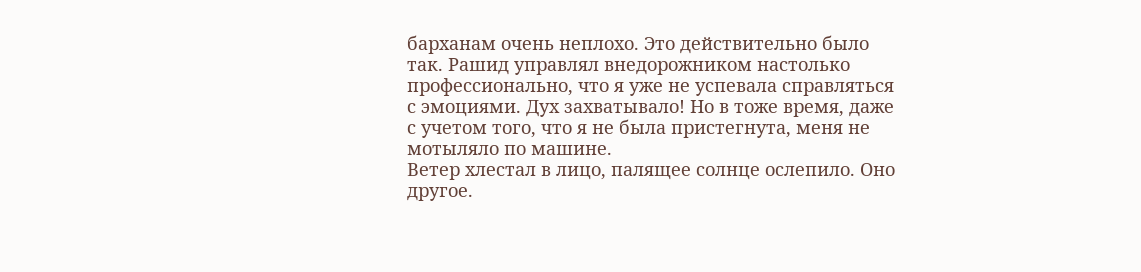барханам очень неплохо. Это действительно было так. Рашид управлял внедорожником настолько профессионально, что я уже не успевала справляться с эмоциями. Дух захватывало! Но в тоже время, даже с учетом того, что я не была пристегнута, меня не мотыляло по машине.
Ветер хлестал в лицо, палящее солнце ослепило. Оно другое.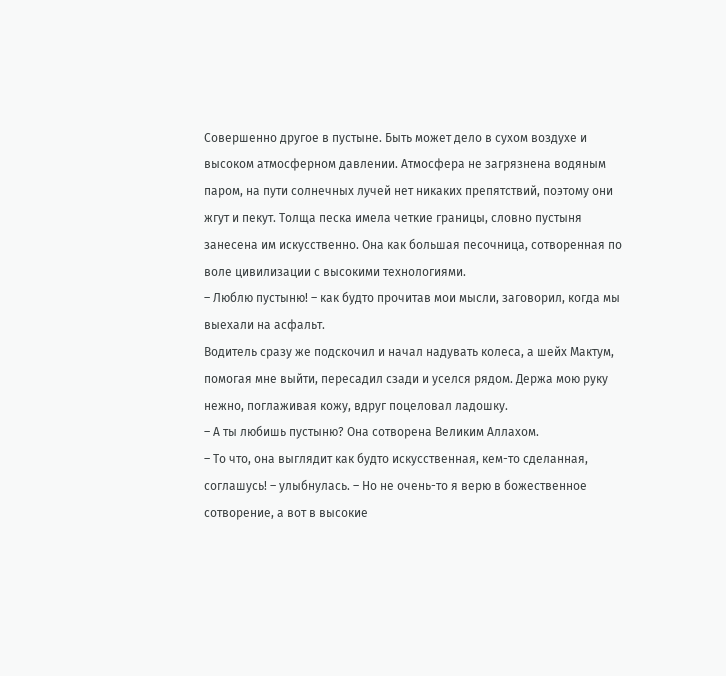Совершенно другое в пустыне. Быть может дело в сухом воздухе и высоком атмосферном давлении. Атмосфера не загрязнена водяным паром, на пути солнечных лучей нет никаких препятствий, поэтому они жгут и пекут. Толща песка имела четкие границы, словно пустыня занесена им искусственно. Она как большая песочница, сотворенная по воле цивилизации с высокими технологиями.
– Люблю пустыню! – как будто прочитав мои мысли, заговорил, когда мы выехали на асфальт.
Водитель сразу же подскочил и начал надувать колеса, а шейх Мактум, помогая мне выйти, пересадил сзади и уселся рядом. Держа мою руку нежно, поглаживая кожу, вдруг поцеловал ладошку.
– А ты любишь пустыню? Она сотворена Великим Аллахом.
– То что, она выглядит как будто искусственная, кем-то сделанная, соглашусь! – улыбнулась. – Но не очень-то я верю в божественное сотворение, а вот в высокие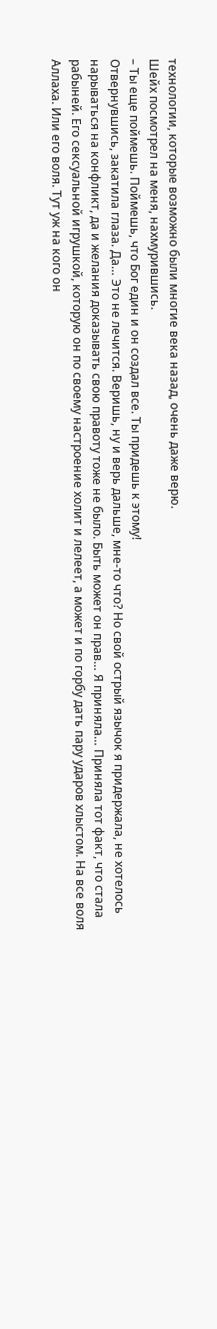технологии, которые возможно были многие века назад, очень даже верю.
Шейх посмотрел на меня, нахмурившись.
– Ты еще поймешь. Поймешь, что Бог един и он создал все. Ты придешь к этому!
Отвернувшись, закатила глаза. Да… Это не лечится. Веришь, ну и верь дальше, мне-то что? Но свой острый язычок я придержала, не хотелось нарываться на конфликт, да и желания доказывать свою правоту тоже не было. Быть может он прав… Я приняла… Приняла тот факт, что стала рабыней. Его сексуальной игрушкой, которую он по своему настроение холит и лелеет, а может и по горбу дать пару ударов хлыстом. На все воля Аллаха. Или его воля. Тут уж на кого он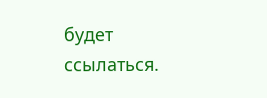будет ссылаться.